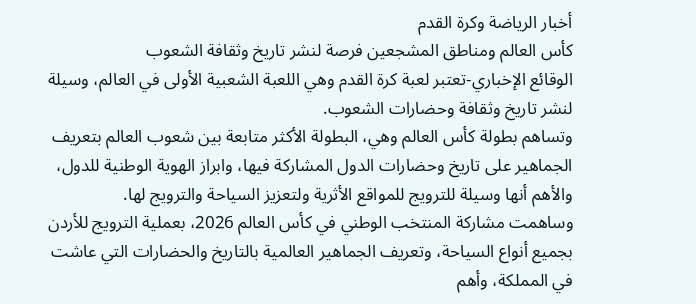أخبار الرياضة وكرة القدم
كأس العالم ومناطق المشجعين فرصة لنشر تاريخ وثقافة الشعوب
الوقائع الإخباري-تعتبر لعبة كرة القدم وهي اللعبة الشعبية الأولى في العالم، وسيلة لنشر تاريخ وثقافة وحضارات الشعوب.
وتساهم بطولة كأس العالم وهي، البطولة الأكثر متابعة بين شعوب العالم بتعريف الجماهير على تاريخ وحضارات الدول المشاركة فيها، وابراز الهوية الوطنية للدول، والأهم أنها وسيلة للترويج للمواقع الأثرية ولتعزيز السياحة والترويج لها.
وساهمت مشاركة المنتخب الوطني في كأس العالم 2026، بعملية الترويج للأردن بجميع أنواع السياحة، وتعريف الجماهير العالمية بالتاريخ والحضارات التي عاشت في المملكة، وأهم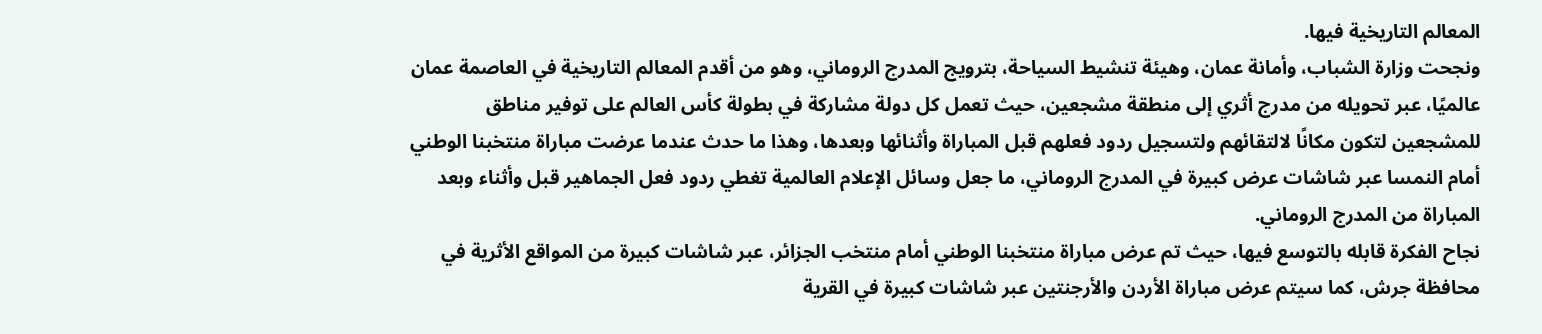المعالم التاريخية فيها.
ونجحت وزارة الشباب، وأمانة عمان، وهيئة تنشيط السياحة، بترويج المدرج الروماني، وهو من أقدم المعالم التاريخية في العاصمة عمان عالميًا، عبر تحويله من مدرج أثري إلى منطقة مشجعين، حيث تعمل كل دولة مشاركة في بطولة كأس العالم على توفير مناطق للمشجعين لتكون مكانًا لالتقائهم ولتسجيل ردود فعلهم قبل المباراة وأثنائها وبعدها، وهذا ما حدث عندما عرضت مباراة منتخبنا الوطني أمام النمسا عبر شاشات عرض كبيرة في المدرج الروماني، ما جعل وسائل الإعلام العالمية تغطي ردود فعل الجماهير قبل وأثناء وبعد المباراة من المدرج الروماني.
نجاح الفكرة قابله بالتوسع فيها، حيث تم عرض مباراة منتخبنا الوطني أمام منتخب الجزائر، عبر شاشات كبيرة من المواقع الأثرية في محافظة جرش، كما سيتم عرض مباراة الأردن والأرجنتين عبر شاشات كبيرة في القرية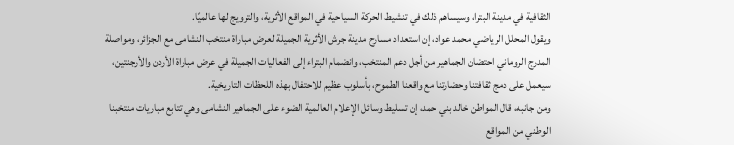الثقافية في مدينة البترا، وسيساهم ذلك في تنشيط الحركة السياحية في المواقع الأثرية، والترويج لها عالميًا.
ويقول المحلل الرياضي محمد عواد، إن استعداد مسارح مدينة جرش الأثرية الجميلة لعرض مباراة منتخب النشامى مع الجزائر، ومواصلة المدرج الروماني احتضان الجماهير من أجل دعم المنتخب، وانضمام البتراء إلى الفعاليات الجميلة في عرض مباراة الأردن والأرجنتين، سيعمل على دمج ثقافتنا وحضارتنا مع واقعنا الطموح، بأسلوب عظيم للاحتفال بهذه اللحظات التاريخية.
ومن جانبه، قال المواطن خالد بني حمد، إن تسليط وسائل الإعلام العالمية الضوء على الجماهير النشامى وهي تتابع مباريات منتخبنا الوطني من المواقع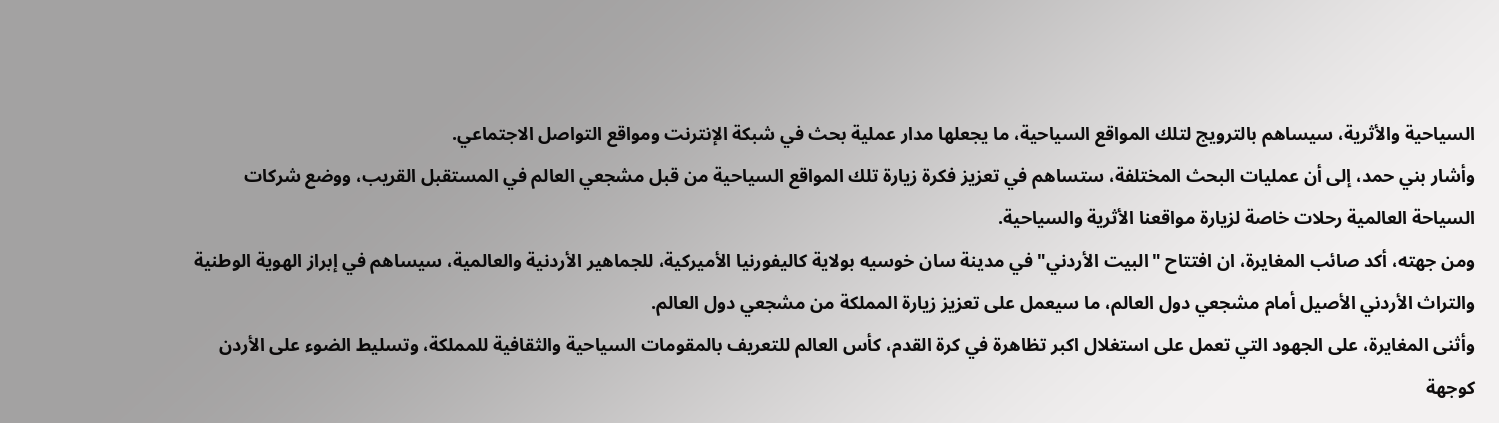السياحية والأثرية، سيساهم بالترويج لتلك المواقع السياحية، ما يجعلها مدار عملية بحث في شبكة الإنترنت ومواقع التواصل الاجتماعي.
وأشار بني حمد، إلى أن عمليات البحث المختلفة، ستساهم في تعزيز فكرة زيارة تلك المواقع السياحية من قبل مشجعي العالم في المستقبل القريب، ووضع شركات السياحة العالمية رحلات خاصة لزيارة مواقعنا الأثرية والسياحية.
ومن جهته، أكد صائب المغايرة، ان افتتاح "البيت الأردني" في مدينة سان خوسيه بولاية كاليفورنيا الأميركية، للجماهير الأردنية والعالمية، سيساهم في إبراز الهوية الوطنية والتراث الأردني الأصيل أمام مشجعي دول العالم، ما سيعمل على تعزيز زيارة المملكة من مشجعي دول العالم.
وأثنى المغايرة، على الجهود التي تعمل على استغلال اكبر تظاهرة في كرة القدم، كأس العالم للتعريف بالمقومات السياحية والثقافية للمملكة، وتسليط الضوء على الأردن كوجهة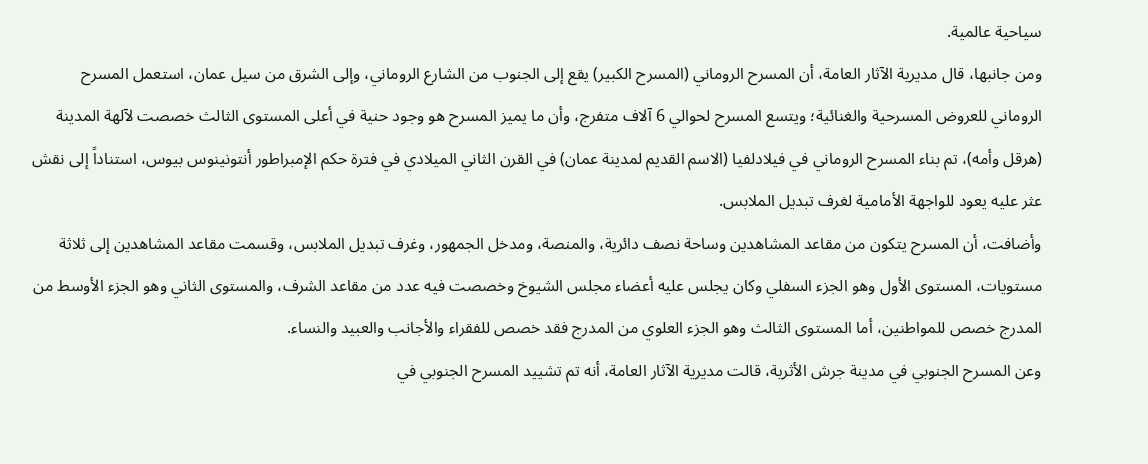سياحية عالمية.
ومن جانبها، قال مديرية الآثار العامة، أن المسرح الروماني (المسرح الكبير) يقع إلى الجنوب من الشارع الروماني، وإلى الشرق من سيل عمان، استعمل المسرح الروماني للعروض المسرحية والغنائية؛ ويتسع المسرح لحوالي 6 آلاف متفرج، وأن ما يميز المسرح هو وجود حنية في أعلى المستوى الثالث خصصت لآلهة المدينة (هرقل وأمه)، تم بناء المسرح الروماني في فيلادلفيا (الاسم القديم لمدينة عمان) في القرن الثاني الميلادي في فترة حكم الإمبراطور أنتونينوس بيوس، استناداً إلى نقش عثر عليه يعود للواجهة الأمامية لغرف تبديل الملابس.
وأضافت، أن المسرح يتكون من مقاعد المشاهدين وساحة نصف دائرية، والمنصة، ومدخل الجمهور، وغرف تبديل الملابس، وقسمت مقاعد المشاهدين إلى ثلاثة مستويات، المستوى الأول وهو الجزء السفلي وكان يجلس عليه أعضاء مجلس الشيوخ وخصصت فيه عدد من مقاعد الشرف، والمستوى الثاني وهو الجزء الأوسط من المدرج خصص للمواطنين، أما المستوى الثالث وهو الجزء العلوي من المدرج فقد خصص للفقراء والأجانب والعبيد والنساء.
وعن المسرح الجنوبي في مدينة جرش الأثرية، قالت مديرية الآثار العامة، أنه تم تشييد المسرح الجنوبي في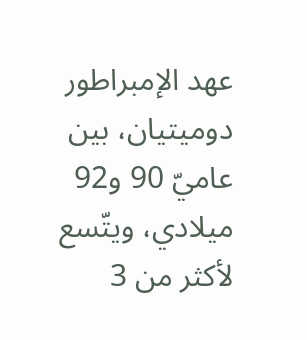عهد الإمبراطور دوميتيان، بين عاميّ 90 و92 ميلادي، ويتّسع لأكثر من 3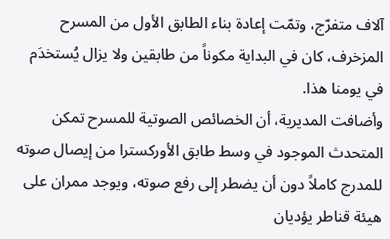آلاف متفرّج، وتمّت إعادة بناء الطابق الأول من المسرح المزخرف، كان في البداية مكوناً من طابقين ولا يزال يُستخدَم في يومنا هذا.
وأضافت المديرية، أن الخصائص الصوتية للمسرح تمكن المتحدث الموجود في وسط طابق الأوركسترا من إيصال صوته للمدرج كاملاً دون أن يضطر إلى رفع صوته، ويوجد ممران على هيئة قناطر يؤديان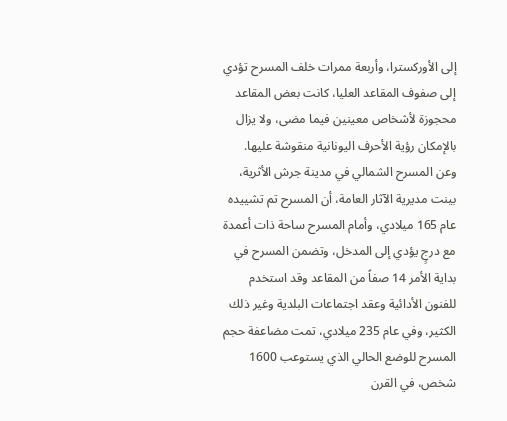إلى الأوركسترا، وأربعة ممرات خلف المسرح تؤدي إلى صفوف المقاعد العليا، كانت بعض المقاعد محجوزة لأشخاص معينين فيما مضى، ولا يزال بالإمكان رؤية الأحرف اليونانية منقوشة عليها.
وعن المسرح الشمالي في مدينة جرش الأثرية، بينت مديرية الآثار العامة، أن المسرح تم تشييده عام 165 ميلادي، وأمام المسرح ساحة ذات أعمدة مع درجٍ يؤدي إلى المدخل، وتضمن المسرح في بداية الأمر 14 صفاً من المقاعد وقد استخدم للفنون الأدائية وعقد اجتماعات البلدية وغير ذلك الكثير، وفي عام 235 ميلادي، تمت مضاعفة حجم المسرح للوضع الحالي الذي يستوعب 1600 شخص، في القرن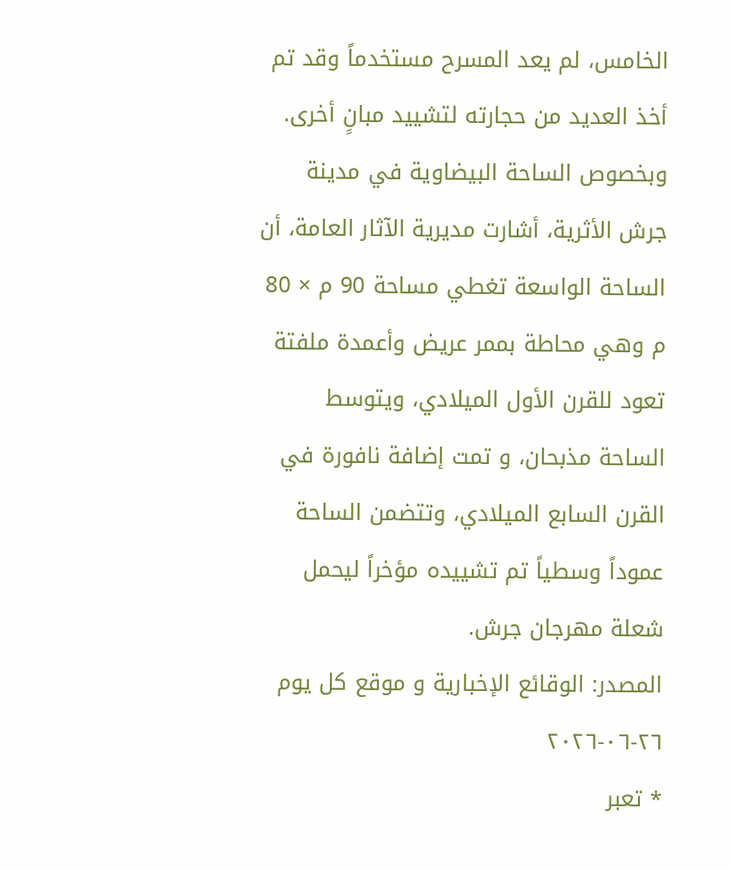الخامس، لم يعد المسرح مستخدماً وقد تم أخذ العديد من حجارته لتشييد مبانٍ أخرى.
وبخصوص الساحة البيضاوية في مدينة جرش الأثرية، أشارت مديرية الآثار العامة، أن الساحة الواسعة تغطي مساحة 90 م × 80 م وهي محاطة بممر عريض وأعمدة ملفتة تعود للقرن الأول الميلادي، ويتوسط الساحة مذبحان، و تمت إضافة نافورة في القرن السابع الميلادي، وتتضمن الساحة عموداً وسطياً تم تشييده مؤخراً ليحمل شعلة مهرجان جرش.
المصدر: الوقائع الإخبارية و موقع كل يوم
٢٦-٠٦-٢٠٢٦
* تعبر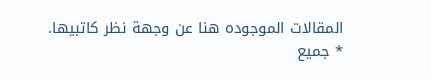المقالات الموجوده هنا عن وجهة نظر كاتبيها.
* جميع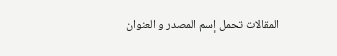المقالات تحمل إسم المصدر و العنوان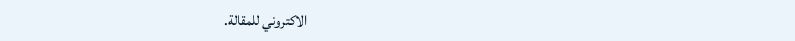الاكتروني للمقالة.